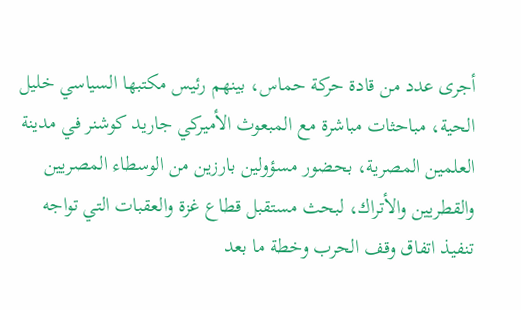أجرى عدد من قادة حركة حماس، بينهم رئيس مكتبها السياسي خليل الحية، مباحثات مباشرة مع المبعوث الأميركي جاريد كوشنر في مدينة العلمين المصرية، بحضور مسؤولين بارزين من الوسطاء المصريين والقطريين والأتراك، لبحث مستقبل قطاع غزة والعقبات التي تواجه تنفيذ اتفاق وقف الحرب وخطة ما بعد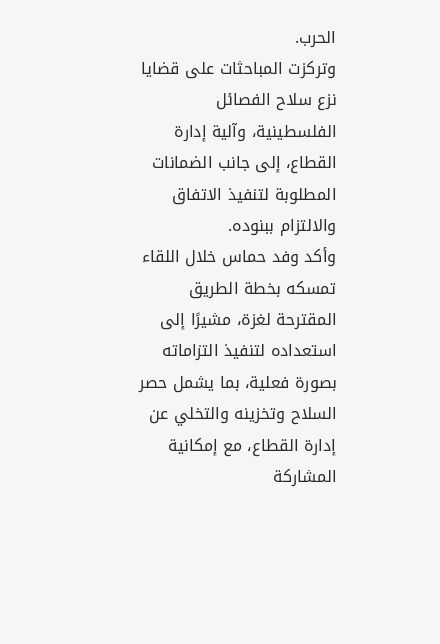الحرب.
وتركزت المباحثات على قضايا نزع سلاح الفصائل الفلسطينية، وآلية إدارة القطاع، إلى جانب الضمانات المطلوبة لتنفيذ الاتفاق والالتزام ببنوده.
وأكد وفد حماس خلال اللقاء تمسكه بخطة الطريق المقترحة لغزة، مشيرًا إلى استعداده لتنفيذ التزاماته بصورة فعلية، بما يشمل حصر السلاح وتخزينه والتخلي عن إدارة القطاع، مع إمكانية المشاركة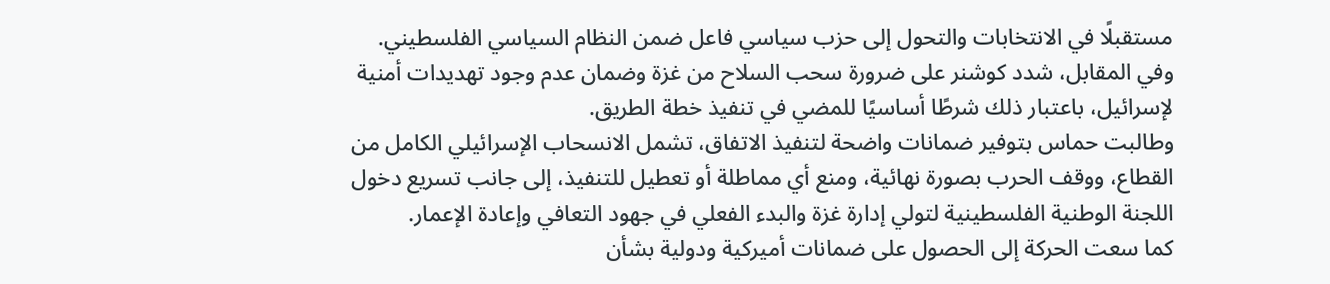مستقبلًا في الانتخابات والتحول إلى حزب سياسي فاعل ضمن النظام السياسي الفلسطيني.
وفي المقابل، شدد كوشنر على ضرورة سحب السلاح من غزة وضمان عدم وجود تهديدات أمنية لإسرائيل، باعتبار ذلك شرطًا أساسيًا للمضي في تنفيذ خطة الطريق.
وطالبت حماس بتوفير ضمانات واضحة لتنفيذ الاتفاق، تشمل الانسحاب الإسرائيلي الكامل من القطاع، ووقف الحرب بصورة نهائية، ومنع أي مماطلة أو تعطيل للتنفيذ، إلى جانب تسريع دخول اللجنة الوطنية الفلسطينية لتولي إدارة غزة والبدء الفعلي في جهود التعافي وإعادة الإعمار.
كما سعت الحركة إلى الحصول على ضمانات أميركية ودولية بشأن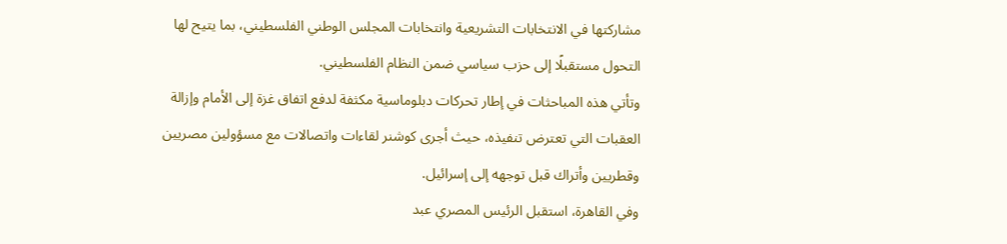مشاركتها في الانتخابات التشريعية وانتخابات المجلس الوطني الفلسطيني، بما يتيح لها التحول مستقبلًا إلى حزب سياسي ضمن النظام الفلسطيني.
وتأتي هذه المباحثات في إطار تحركات دبلوماسية مكثفة لدفع اتفاق غزة إلى الأمام وإزالة العقبات التي تعترض تنفيذه، حيث أجرى كوشنر لقاءات واتصالات مع مسؤولين مصريين وقطريين وأتراك قبل توجهه إلى إسرائيل.
وفي القاهرة، استقبل الرئيس المصري عبد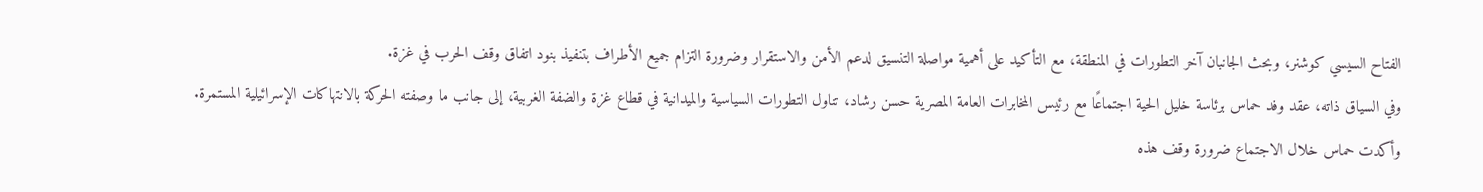الفتاح السيسي كوشنر، وبحث الجانبان آخر التطورات في المنطقة، مع التأكيد على أهمية مواصلة التنسيق لدعم الأمن والاستقرار وضرورة التزام جميع الأطراف بتنفيذ بنود اتفاق وقف الحرب في غزة.
وفي السياق ذاته، عقد وفد حماس برئاسة خليل الحية اجتماعًا مع رئيس المخابرات العامة المصرية حسن رشاد، تناول التطورات السياسية والميدانية في قطاع غزة والضفة الغربية، إلى جانب ما وصفته الحركة بالانتهاكات الإسرائيلية المستمرة.
وأكدت حماس خلال الاجتماع ضرورة وقف هذه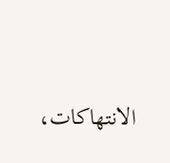الانتهاكات،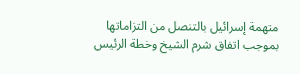متهمة إسرائيل بالتنصل من التزاماتها بموجب اتفاق شرم الشيخ وخطة الرئيس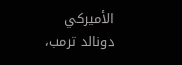الأميركي دونالد ترمب،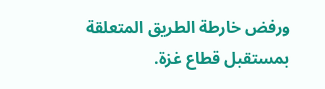ورفض خارطة الطريق المتعلقة بمستقبل قطاع غزة.